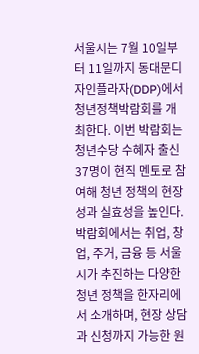서울시는 7월 10일부터 11일까지 동대문디자인플라자(DDP)에서 청년정책박람회를 개최한다. 이번 박람회는 청년수당 수혜자 출신 37명이 현직 멘토로 참여해 청년 정책의 현장성과 실효성을 높인다. 박람회에서는 취업, 창업, 주거, 금융 등 서울시가 추진하는 다양한 청년 정책을 한자리에서 소개하며, 현장 상담과 신청까지 가능한 원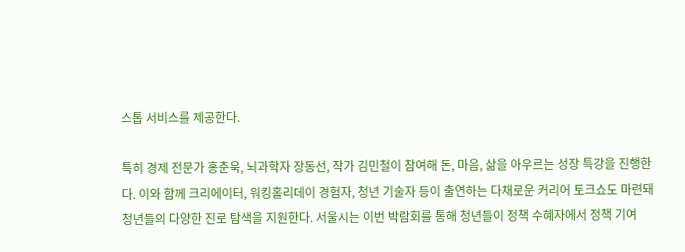스톱 서비스를 제공한다.

특히 경제 전문가 홍춘욱, 뇌과학자 장동선, 작가 김민철이 참여해 돈, 마음, 삶을 아우르는 성장 특강을 진행한다. 이와 함께 크리에이터, 워킹홀리데이 경험자, 청년 기술자 등이 출연하는 다채로운 커리어 토크쇼도 마련돼 청년들의 다양한 진로 탐색을 지원한다. 서울시는 이번 박람회를 통해 청년들이 정책 수혜자에서 정책 기여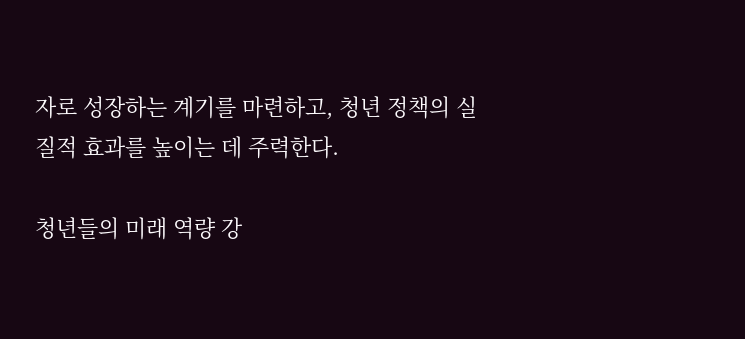자로 성장하는 계기를 마련하고, 청년 정책의 실질적 효과를 높이는 데 주력한다.

청년들의 미래 역량 강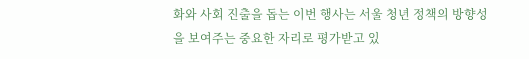화와 사회 진출을 돕는 이번 행사는 서울 청년 정책의 방향성을 보여주는 중요한 자리로 평가받고 있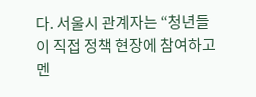다. 서울시 관계자는 “청년들이 직접 정책 현장에 참여하고 멘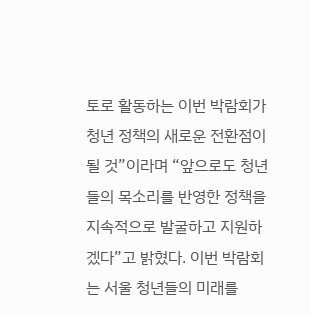토로 활동하는 이번 박람회가 청년 정책의 새로운 전환점이 될 것”이라며 “앞으로도 청년들의 목소리를 반영한 정책을 지속적으로 발굴하고 지원하겠다”고 밝혔다. 이번 박람회는 서울 청년들의 미래를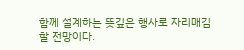함께 설계하는 뜻깊은 행사로 자리매김할 전망이다.